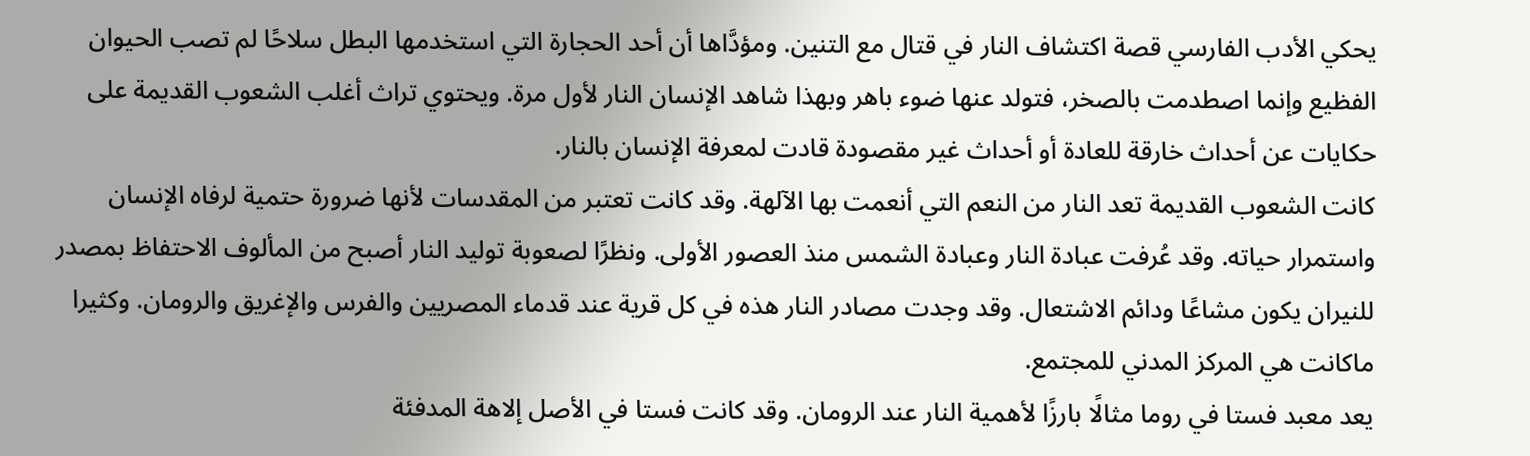يحكي الأدب الفارسي قصة اكتشاف النار في قتال مع التنين. ومؤدَّاها أن أحد الحجارة التي استخدمها البطل سلاحًا لم تصب الحيوان الفظيع وإنما اصطدمت بالصخر، فتولد عنها ضوء باهر وبهذا شاهد الإنسان النار لأول مرة. ويحتوي تراث أغلب الشعوب القديمة على حكايات عن أحداث خارقة للعادة أو أحداث غير مقصودة قادت لمعرفة الإنسان بالنار.
كانت الشعوب القديمة تعد النار من النعم التي أنعمت بها الآلهة. وقد كانت تعتبر من المقدسات لأنها ضرورة حتمية لرفاه الإنسان واستمرار حياته. وقد عُرفت عبادة النار وعبادة الشمس منذ العصور الأولى. ونظرًا لصعوبة توليد النار أصبح من المألوف الاحتفاظ بمصدر للنيران يكون مشاعًا ودائم الاشتعال. وقد وجدت مصادر النار هذه في كل قرية عند قدماء المصريين والفرس والإغريق والرومان. وكثيرا ماكانت هي المركز المدني للمجتمع.
يعد معبد فستا في روما مثالًا بارزًا لأهمية النار عند الرومان. وقد كانت فستا في الأصل إلاهة المدفئة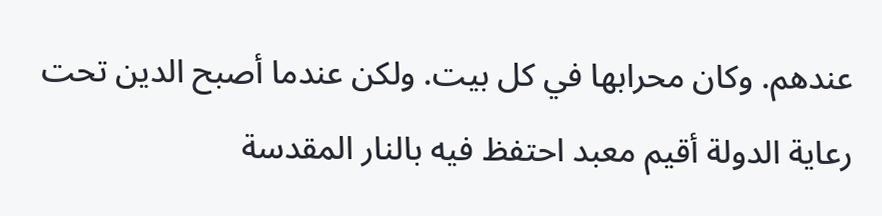عندهم. وكان محرابها في كل بيت. ولكن عندما أصبح الدين تحت رعاية الدولة أقيم معبد احتفظ فيه بالنار المقدسة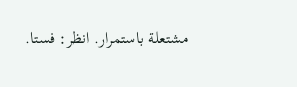مشتعلة باستمرار. انظر: فستا.